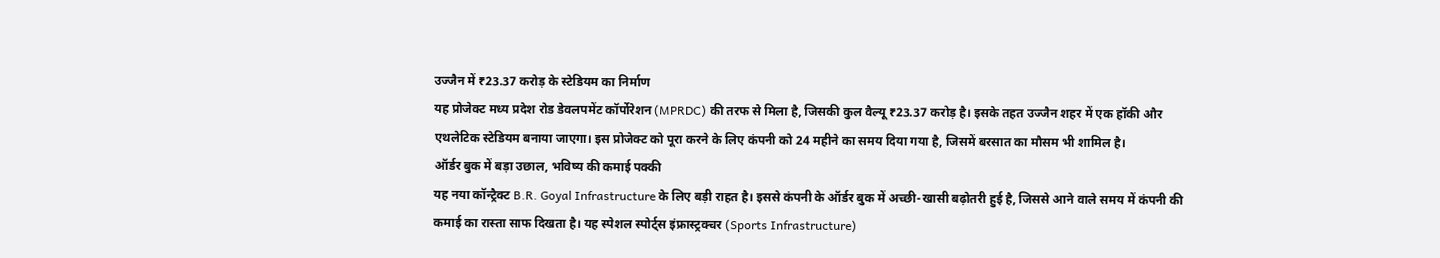उज्जैन में ₹23.37 करोड़ के स्टेडियम का निर्माण
यह प्रोजेक्ट मध्य प्रदेश रोड डेवलपमेंट कॉर्पोरेशन (MPRDC) की तरफ से मिला है, जिसकी कुल वैल्यू ₹23.37 करोड़ है। इसके तहत उज्जैन शहर में एक हॉकी और एथलेटिक स्टेडियम बनाया जाएगा। इस प्रोजेक्ट को पूरा करने के लिए कंपनी को 24 महीने का समय दिया गया है, जिसमें बरसात का मौसम भी शामिल है।
ऑर्डर बुक में बड़ा उछाल, भविष्य की कमाई पक्की
यह नया कॉन्ट्रैक्ट B.R. Goyal Infrastructure के लिए बड़ी राहत है। इससे कंपनी के ऑर्डर बुक में अच्छी-खासी बढ़ोतरी हुई है, जिससे आने वाले समय में कंपनी की कमाई का रास्ता साफ दिखता है। यह स्पेशल स्पोर्ट्स इंफ्रास्ट्रक्चर (Sports Infrastructure)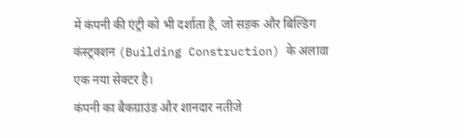में कंपनी की एंट्री को भी दर्शाता है, जो सड़क और बिल्डिंग कंस्ट्रक्शन (Building Construction) के अलावा एक नया सेक्टर है।
कंपनी का बैकग्राउंड और शानदार नतीजे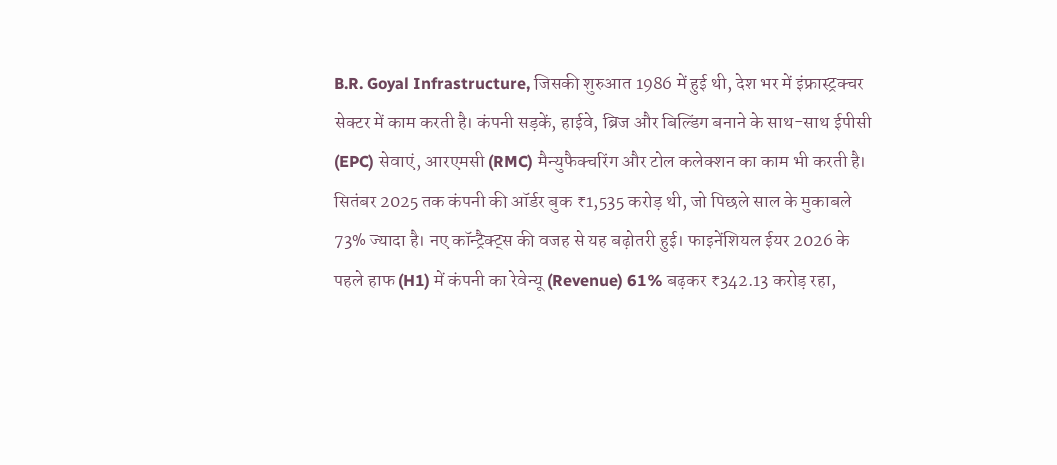B.R. Goyal Infrastructure, जिसकी शुरुआत 1986 में हुई थी, देश भर में इंफ्रास्ट्रक्चर सेक्टर में काम करती है। कंपनी सड़कें, हाईवे, ब्रिज और बिल्डिंग बनाने के साथ-साथ ईपीसी (EPC) सेवाएं, आरएमसी (RMC) मैन्युफैक्चरिंग और टोल कलेक्शन का काम भी करती है। सितंबर 2025 तक कंपनी की ऑर्डर बुक ₹1,535 करोड़ थी, जो पिछले साल के मुकाबले 73% ज्यादा है। नए कॉन्ट्रैक्ट्स की वजह से यह बढ़ोतरी हुई। फाइनेंशियल ईयर 2026 के पहले हाफ (H1) में कंपनी का रेवेन्यू (Revenue) 61% बढ़कर ₹342.13 करोड़ रहा,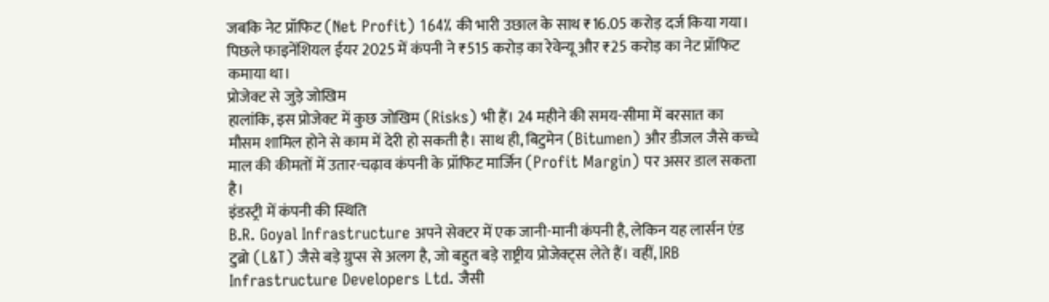जबकि नेट प्रॉफिट (Net Profit) 164% की भारी उछाल के साथ ₹16.05 करोड़ दर्ज किया गया। पिछले फाइनेंशियल ईयर 2025 में कंपनी ने ₹515 करोड़ का रेवेन्यू और ₹25 करोड़ का नेट प्रॉफिट कमाया था।
प्रोजेक्ट से जुड़े जोखिम
हालांकि, इस प्रोजेक्ट में कुछ जोखिम (Risks) भी हैं। 24 महीने की समय-सीमा में बरसात का मौसम शामिल होने से काम में देरी हो सकती है। साथ ही, बिटुमेन (Bitumen) और डीजल जैसे कच्चे माल की कीमतों में उतार-चढ़ाव कंपनी के प्रॉफिट मार्जिन (Profit Margin) पर असर डाल सकता है।
इंडस्ट्री में कंपनी की स्थिति
B.R. Goyal Infrastructure अपने सेक्टर में एक जानी-मानी कंपनी है, लेकिन यह लार्सन एंड टुब्रो (L&T) जैसे बड़े ग्रुप्स से अलग है, जो बहुत बड़े राष्ट्रीय प्रोजेक्ट्स लेते हैं। वहीं, IRB Infrastructure Developers Ltd. जैसी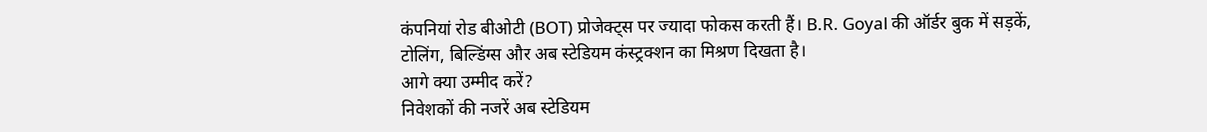कंपनियां रोड बीओटी (BOT) प्रोजेक्ट्स पर ज्यादा फोकस करती हैं। B.R. Goyal की ऑर्डर बुक में सड़कें, टोलिंग, बिल्डिंग्स और अब स्टेडियम कंस्ट्रक्शन का मिश्रण दिखता है।
आगे क्या उम्मीद करें?
निवेशकों की नजरें अब स्टेडियम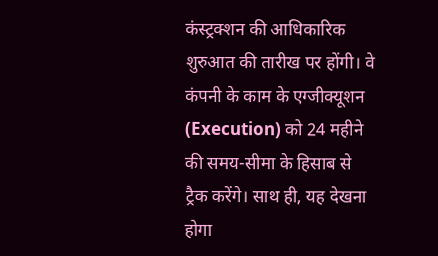कंस्ट्रक्शन की आधिकारिक शुरुआत की तारीख पर होंगी। वे कंपनी के काम के एग्जीक्यूशन (Execution) को 24 महीने की समय-सीमा के हिसाब से ट्रैक करेंगे। साथ ही, यह देखना होगा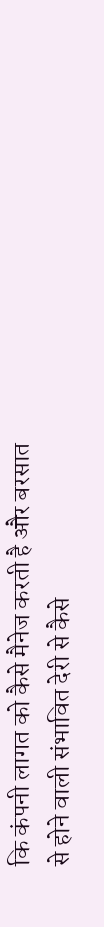कि कंपनी लागत को कैसे मैनेज करती है और बरसात से होने वाली संभावित देरी से कैसे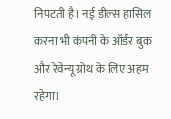निपटती है। नई डील्स हासिल करना भी कंपनी के ऑर्डर बुक और रेवेन्यू ग्रोथ के लिए अहम रहेगा।